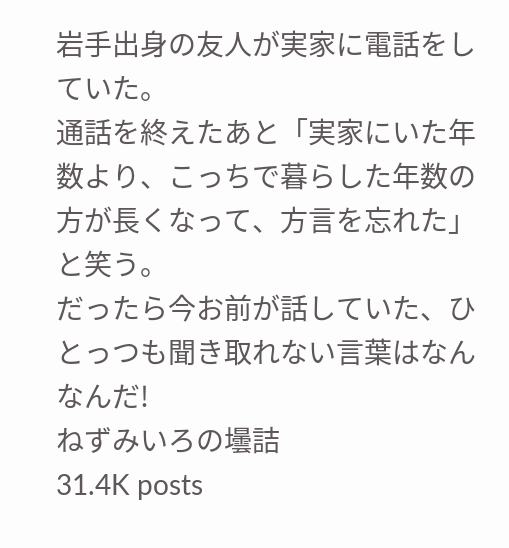岩手出身の友人が実家に電話をしていた。
通話を終えたあと「実家にいた年数より、こっちで暮らした年数の方が長くなって、方言を忘れた」と笑う。
だったら今お前が話していた、ひとっつも聞き取れない言葉はなんなんだ!
ねずみいろの壜詰
31.4K posts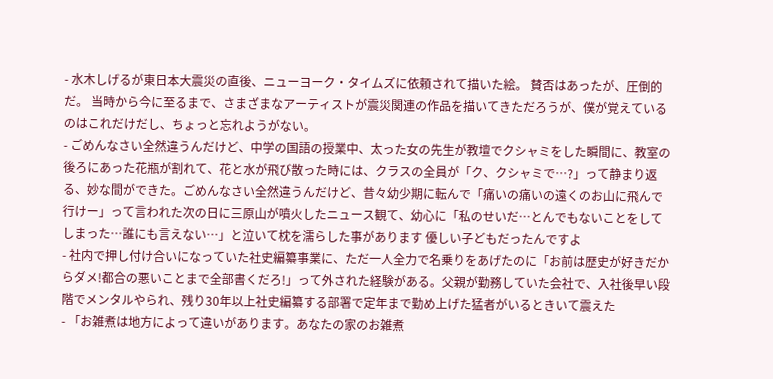- 水木しげるが東日本大震災の直後、ニューヨーク・タイムズに依頼されて描いた絵。 賛否はあったが、圧倒的だ。 当時から今に至るまで、さまざまなアーティストが震災関連の作品を描いてきただろうが、僕が覚えているのはこれだけだし、ちょっと忘れようがない。
- ごめんなさい全然違うんだけど、中学の国語の授業中、太った女の先生が教壇でクシャミをした瞬間に、教室の後ろにあった花瓶が割れて、花と水が飛び散った時には、クラスの全員が「ク、クシャミで…?」って静まり返る、妙な間ができた。ごめんなさい全然違うんだけど、昔々幼少期に転んで「痛いの痛いの遠くのお山に飛んで行けー」って言われた次の日に三原山が噴火したニュース観て、幼心に「私のせいだ…とんでもないことをしてしまった…誰にも言えない…」と泣いて枕を濡らした事があります 優しい子どもだったんですよ
- 社内で押し付け合いになっていた社史編纂事業に、ただ一人全力で名乗りをあげたのに「お前は歴史が好きだからダメ!都合の悪いことまで全部書くだろ!」って外された経験がある。父親が勤務していた会社で、入社後早い段階でメンタルやられ、残り30年以上社史編纂する部署で定年まで勤め上げた猛者がいるときいて震えた
- 「お雑煮は地方によって違いがあります。あなたの家のお雑煮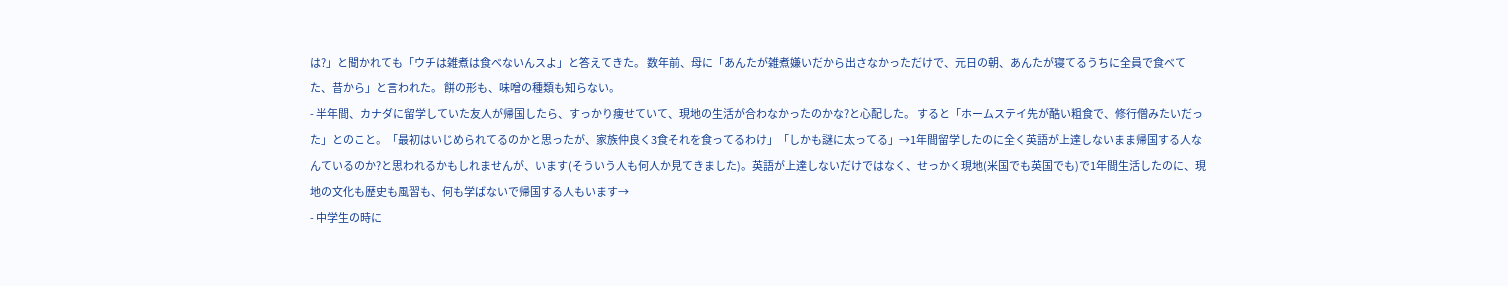は?」と聞かれても「ウチは雑煮は食べないんスよ」と答えてきた。 数年前、母に「あんたが雑煮嫌いだから出さなかっただけで、元日の朝、あんたが寝てるうちに全員で食べてた、昔から」と言われた。 餅の形も、味噌の種類も知らない。
- 半年間、カナダに留学していた友人が帰国したら、すっかり痩せていて、現地の生活が合わなかったのかな?と心配した。 すると「ホームステイ先が酷い粗食で、修行僧みたいだった」とのこと。「最初はいじめられてるのかと思ったが、家族仲良く3食それを食ってるわけ」「しかも謎に太ってる」→1年間留学したのに全く英語が上達しないまま帰国する人なんているのか?と思われるかもしれませんが、います(そういう人も何人か見てきました)。英語が上達しないだけではなく、せっかく現地(米国でも英国でも)で1年間生活したのに、現地の文化も歴史も風習も、何も学ばないで帰国する人もいます→
- 中学生の時に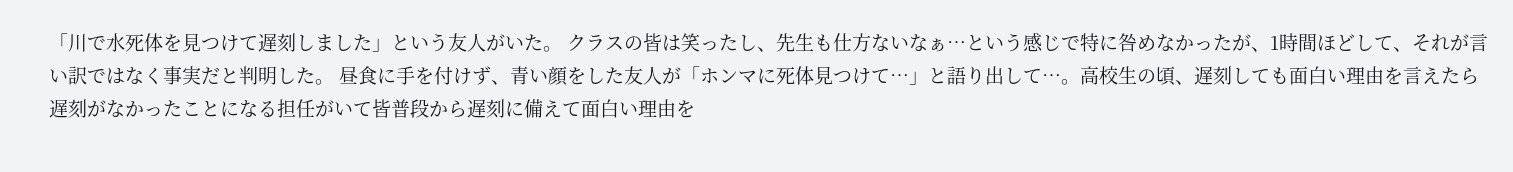「川で水死体を見つけて遅刻しました」という友人がいた。 クラスの皆は笑ったし、先生も仕方ないなぁ…という感じで特に咎めなかったが、1時間ほどして、それが言い訳ではなく事実だと判明した。 昼食に手を付けず、青い顔をした友人が「ホンマに死体見つけて…」と語り出して…。高校生の頃、遅刻しても面白い理由を言えたら遅刻がなかったことになる担任がいて皆普段から遅刻に備えて面白い理由を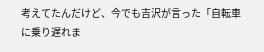考えてたんだけど、今でも吉沢が言った「自転車に乗り遅れま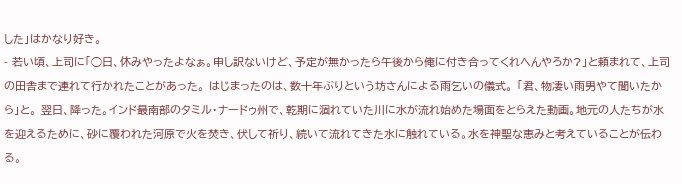した」はかなり好き。
- 若い頃、上司に「◯日、休みやったよなぁ。申し訳ないけど、予定が無かったら午後から俺に付き合ってくれへんやろか?」と頼まれて、上司の田舎まで連れて行かれたことがあった。 はじまったのは、数十年ぶりという坊さんによる雨乞いの儀式。 「君、物凄い雨男やて聞いたから」と。 翌日、降った。インド最南部のタミル・ナードゥ州で、乾期に涸れていた川に水が流れ始めた場面をとらえた動画。地元の人たちが水を迎えるために、砂に覆われた河原で火を焚き、伏して祈り、続いて流れてきた水に触れている。水を神聖な恵みと考えていることが伝わる。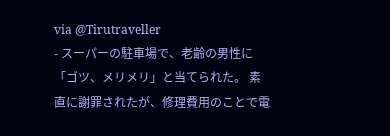via @Tirutraveller
- スーパーの駐車場で、老齢の男性に「ゴツ、メリメリ」と当てられた。 素直に謝罪されたが、修理費用のことで電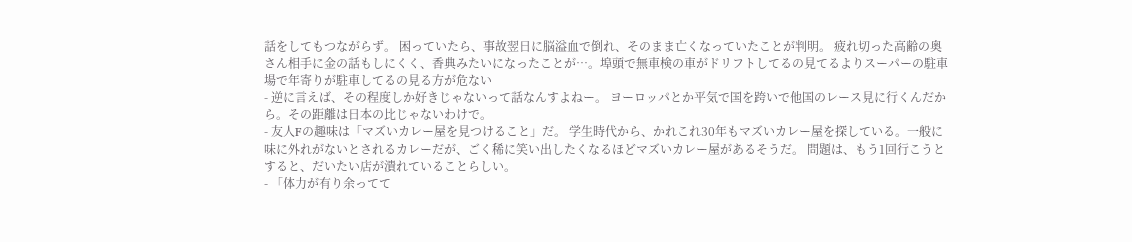話をしてもつながらず。 困っていたら、事故翌日に脳溢血で倒れ、そのまま亡くなっていたことが判明。 疲れ切った高齢の奥さん相手に金の話もしにくく、香典みたいになったことが…。埠頭で無車検の車がドリフトしてるの見てるよりスーパーの駐車場で年寄りが駐車してるの見る方が危ない
- 逆に言えば、その程度しか好きじゃないって話なんすよねー。 ヨーロッパとか平気で国を跨いで他国のレース見に行くんだから。その距離は日本の比じゃないわけで。
- 友人Fの趣味は「マズいカレー屋を見つけること」だ。 学生時代から、かれこれ30年もマズいカレー屋を探している。一般に味に外れがないとされるカレーだが、ごく稀に笑い出したくなるほどマズいカレー屋があるそうだ。 問題は、もう1回行こうとすると、だいたい店が潰れていることらしい。
- 「体力が有り余ってて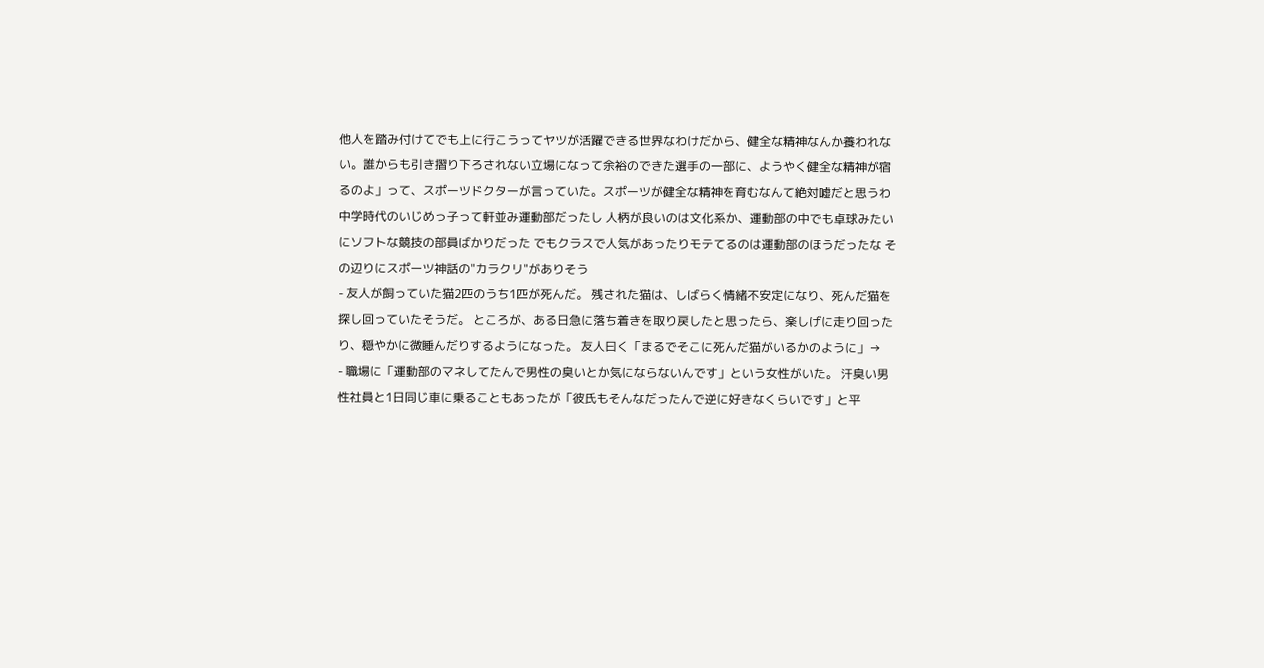他人を踏み付けてでも上に行こうってヤツが活躍できる世界なわけだから、健全な精神なんか養われない。誰からも引き摺り下ろされない立場になって余裕のできた選手の一部に、ようやく健全な精神が宿るのよ」って、スポーツドクターが言っていた。スポーツが健全な精神を育むなんて絶対嘘だと思うわ 中学時代のいじめっ子って軒並み運動部だったし 人柄が良いのは文化系か、運動部の中でも卓球みたいにソフトな競技の部員ばかりだった でもクラスで人気があったりモテてるのは運動部のほうだったな その辺りにスポーツ神話の"カラクリ"がありそう
- 友人が飼っていた猫2匹のうち1匹が死んだ。 残された猫は、しばらく情緒不安定になり、死んだ猫を探し回っていたそうだ。 ところが、ある日急に落ち着きを取り戻したと思ったら、楽しげに走り回ったり、穏やかに微睡んだりするようになった。 友人曰く「まるでそこに死んだ猫がいるかのように」→
- 職場に「運動部のマネしてたんで男性の臭いとか気にならないんです」という女性がいた。 汗臭い男性社員と1日同じ車に乗ることもあったが「彼氏もそんなだったんで逆に好きなくらいです」と平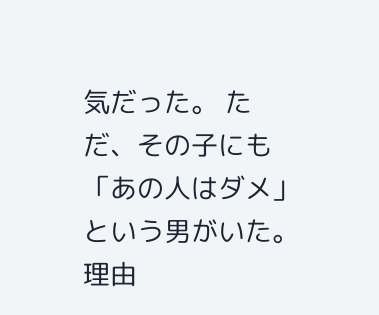気だった。 ただ、その子にも「あの人はダメ」という男がいた。理由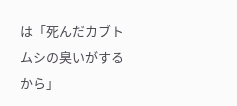は「死んだカブトムシの臭いがするから」